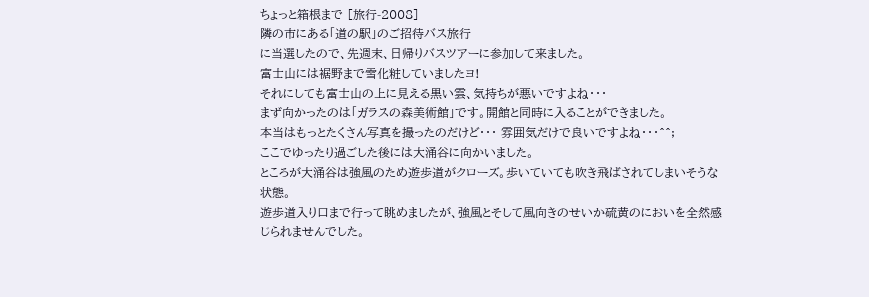ちょっと箱根まで [旅行-2008]
隣の市にある「道の駅」のご招待バス旅行
に当選したので、先週末、日帰りバスツアーに参加して来ました。
富士山には裾野まで雪化粧していましたヨ!
それにしても富士山の上に見える黒い雲、気持ちが悪いですよね・・・
まず向かったのは「ガラスの森美術館」です。開館と同時に入ることができました。
本当はもっとたくさん写真を撮ったのだけど・・・ 雰囲気だけで良いですよね・・・^^;
ここでゆったり過ごした後には大涌谷に向かいました。
ところが大涌谷は強風のため遊歩道がクローズ。歩いていても吹き飛ばされてしまいそうな状態。
遊歩道入り口まで行って眺めましたが、強風とそして風向きのせいか硫黄のにおいを全然感じられませんでした。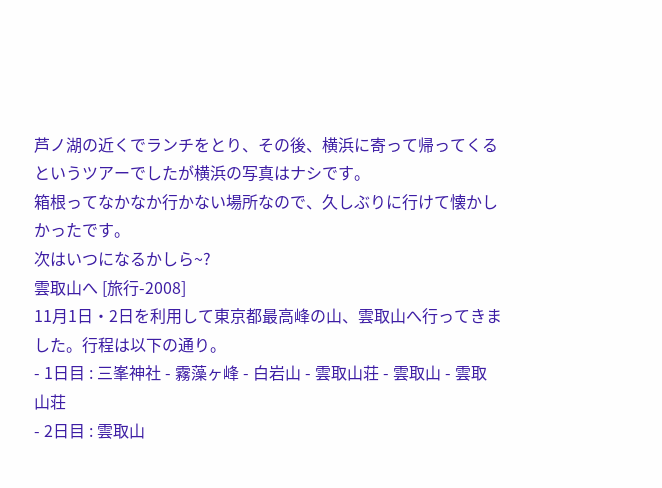芦ノ湖の近くでランチをとり、その後、横浜に寄って帰ってくるというツアーでしたが横浜の写真はナシです。
箱根ってなかなか行かない場所なので、久しぶりに行けて懐かしかったです。
次はいつになるかしら~?
雲取山へ [旅行-2008]
11月1日・2日を利用して東京都最高峰の山、雲取山へ行ってきました。行程は以下の通り。
- 1日目 : 三峯神社 - 霧藻ヶ峰 - 白岩山 - 雲取山荘 - 雲取山 - 雲取山荘
- 2日目 : 雲取山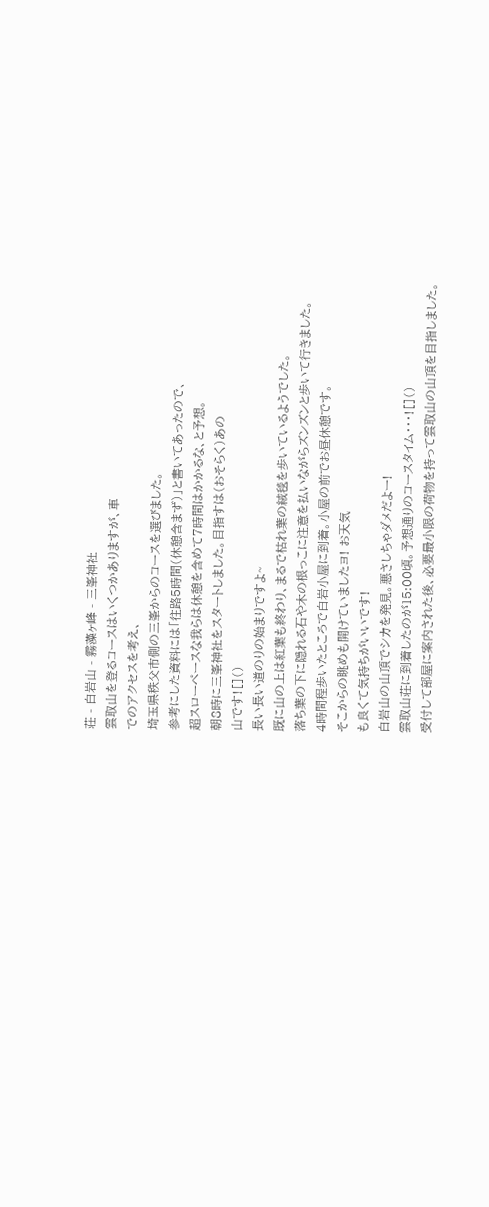荘 - 白岩山 - 霧藻ヶ峰 - 三峯神社
雲取山を登るコースはいくつかありますが、車
でのアクセスを考え、
埼玉県秩父市側の三峯からのコースを選びました。
参考にした資料には「往路5時間(休憩含まず)」と書いてあったので、
超スローペースな我らは休憩を含めて7時間はかかるな、と予想。
朝8時に三峯神社をスタートしました。目指すは(おそらく)あの
山です![]()
長い長い道のりの始まりですよ~
既に山の上は紅葉も終わり、まるで枯れ葉の絨毯を歩いているようでした。
落ち葉の下に隠れる石や木の根っこに注意を払いながらズンズンと歩いて行きました。
4時間程歩いたところで白岩小屋に到着。小屋の前でお昼休憩です。
そこからの眺めも開けていましたヨ! お天気
も良くて気持ちがいいです!
白岩山の山頂でシカを発見。悪さしちゃダメだよー!
雲取山荘に到着したのが15:00頃。予想通りのコースタイム・・・![]()
受付して部屋に案内された後、必要最小限の荷物を持って雲取山の山頂を目指しました。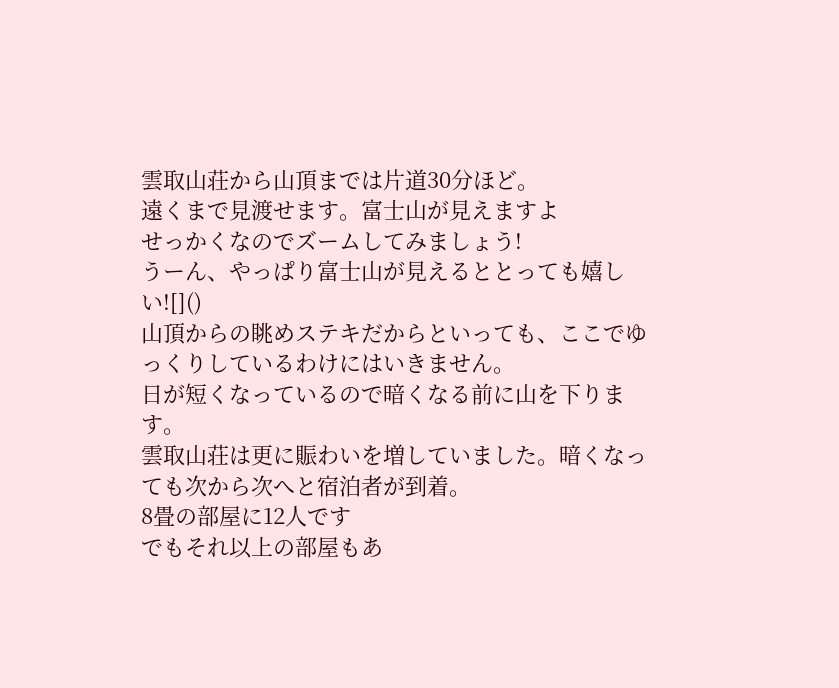雲取山荘から山頂までは片道30分ほど。
遠くまで見渡せます。富士山が見えますよ
せっかくなのでズームしてみましょう!
うーん、やっぱり富士山が見えるととっても嬉しい![]()
山頂からの眺めステキだからといっても、ここでゆっくりしているわけにはいきません。
日が短くなっているので暗くなる前に山を下ります。
雲取山荘は更に賑わいを増していました。暗くなっても次から次へと宿泊者が到着。
8畳の部屋に12人です
でもそれ以上の部屋もあ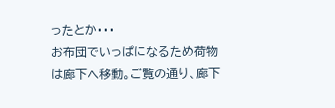ったとか・・・
お布団でいっぱになるため荷物は廊下へ移動。ご覧の通り、廊下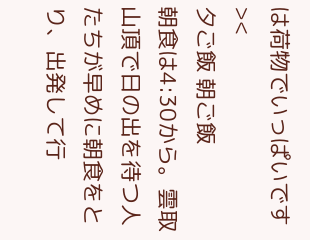は荷物でいっぱいです><
夕ご飯 朝ご飯
朝食は4:30から。雲取山頂で日の出を待つ人たちが早めに朝食をとり、出発して行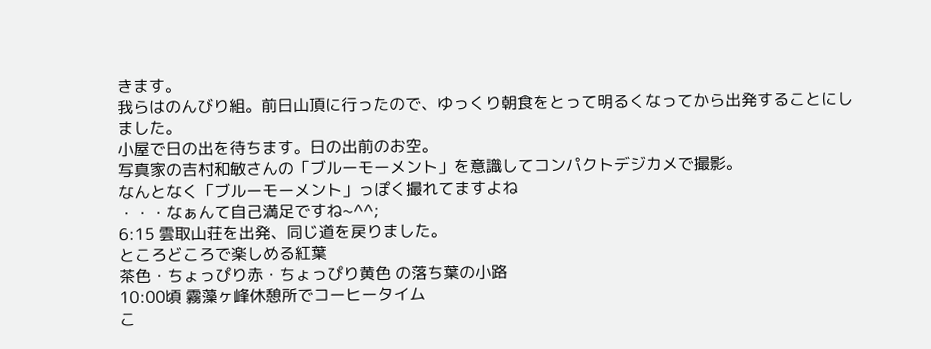きます。
我らはのんびり組。前日山頂に行ったので、ゆっくり朝食をとって明るくなってから出発することにしました。
小屋で日の出を待ちます。日の出前のお空。
写真家の吉村和敏さんの「ブルーモーメント」を意識してコンパクトデジカメで撮影。
なんとなく「ブルーモーメント」っぽく撮れてますよね
・・・なぁんて自己満足ですね~^^;
6:15 雲取山荘を出発、同じ道を戻りました。
ところどころで楽しめる紅葉
茶色・ちょっぴり赤・ちょっぴり黄色 の落ち葉の小路
10:00頃 霧藻ヶ峰休憩所でコーヒータイム
こ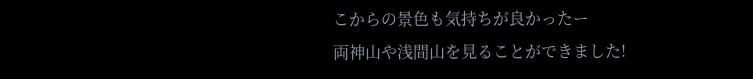こからの景色も気持ちが良かったー
両神山や浅間山を見ることができました!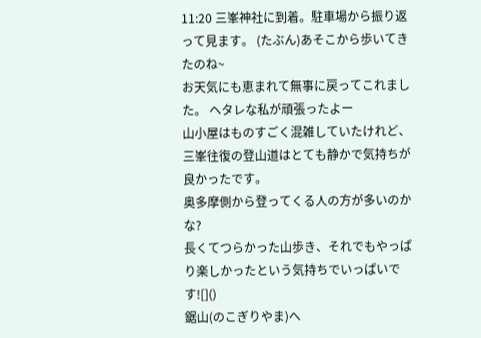11:20 三峯神社に到着。駐車場から振り返って見ます。 (たぶん)あそこから歩いてきたのね~
お天気にも恵まれて無事に戻ってこれました。 ヘタレな私が頑張ったよー
山小屋はものすごく混雑していたけれど、三峯往復の登山道はとても静かで気持ちが良かったです。
奥多摩側から登ってくる人の方が多いのかな?
長くてつらかった山歩き、それでもやっぱり楽しかったという気持ちでいっぱいです![]()
鋸山(のこぎりやま)へ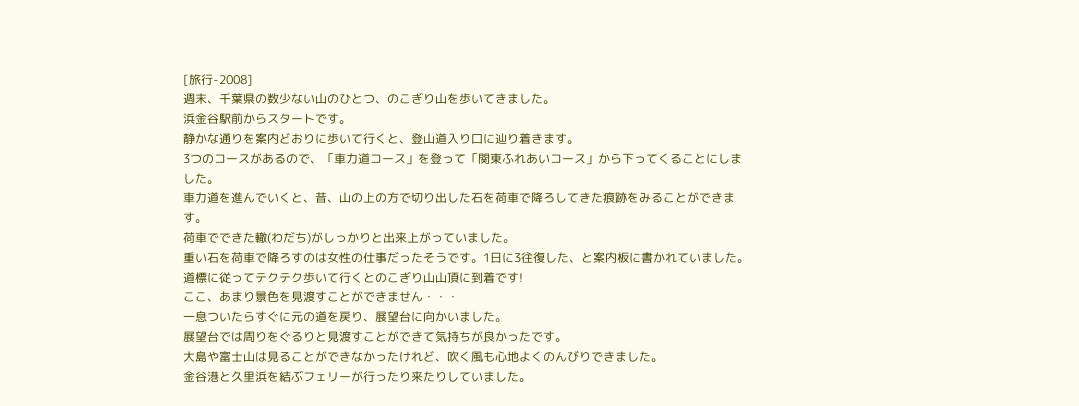[旅行-2008]
週末、千葉県の数少ない山のひとつ、のこぎり山を歩いてきました。
浜金谷駅前からスタートです。
静かな通りを案内どおりに歩いて行くと、登山道入り口に辿り着きます。
3つのコースがあるので、「車力道コース」を登って「関東ふれあいコース」から下ってくることにしました。
車力道を進んでいくと、昔、山の上の方で切り出した石を荷車で降ろしてきた痕跡をみることができます。
荷車でできた轍(わだち)がしっかりと出来上がっていました。
重い石を荷車で降ろすのは女性の仕事だったそうです。1日に3往復した、と案内板に書かれていました。
道標に従ってテクテク歩いて行くとのこぎり山山頂に到着です!
ここ、あまり景色を見渡すことができません・・・
一息ついたらすぐに元の道を戻り、展望台に向かいました。
展望台では周りをぐるりと見渡すことができて気持ちが良かったです。
大島や富士山は見ることができなかったけれど、吹く風も心地よくのんびりできました。
金谷港と久里浜を結ぶフェリーが行ったり来たりしていました。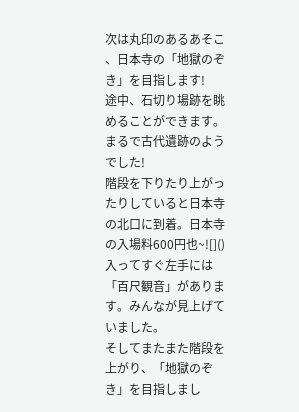次は丸印のあるあそこ
、日本寺の「地獄のぞき」を目指します!
途中、石切り場跡を眺めることができます。まるで古代遺跡のようでした!
階段を下りたり上がったりしていると日本寺の北口に到着。日本寺の入場料600円也~![]()
入ってすぐ左手には「百尺観音」があります。みんなが見上げていました。
そしてまたまた階段を上がり、「地獄のぞき」を目指しまし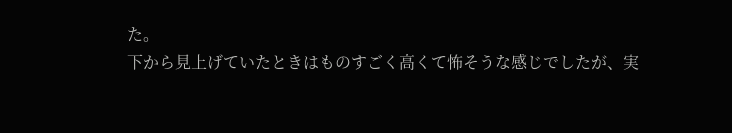た。
下から見上げていたときはものすごく高くて怖そうな感じでしたが、実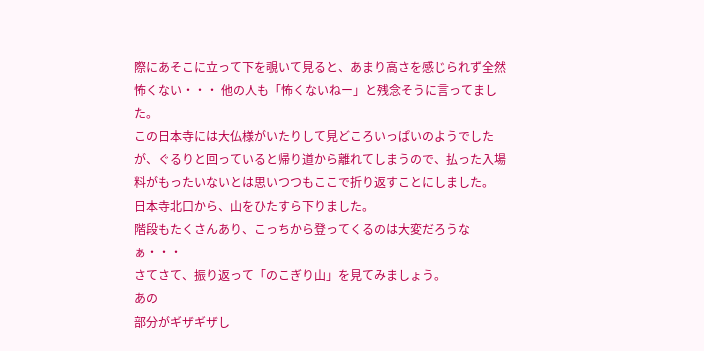際にあそこに立って下を覗いて見ると、あまり高さを感じられず全然怖くない・・・ 他の人も「怖くないねー」と残念そうに言ってました。
この日本寺には大仏様がいたりして見どころいっぱいのようでしたが、ぐるりと回っていると帰り道から離れてしまうので、払った入場料がもったいないとは思いつつもここで折り返すことにしました。
日本寺北口から、山をひたすら下りました。
階段もたくさんあり、こっちから登ってくるのは大変だろうなぁ・・・
さてさて、振り返って「のこぎり山」を見てみましょう。
あの
部分がギザギザし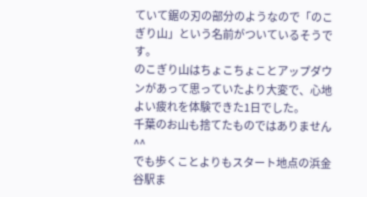ていて鋸の刃の部分のようなので「のこぎり山」という名前がついているそうです。
のこぎり山はちょこちょことアップダウンがあって思っていたより大変で、心地よい疲れを体験できた1日でした。
千葉のお山も捨てたものではありません^^
でも歩くことよりもスタート地点の浜金谷駅ま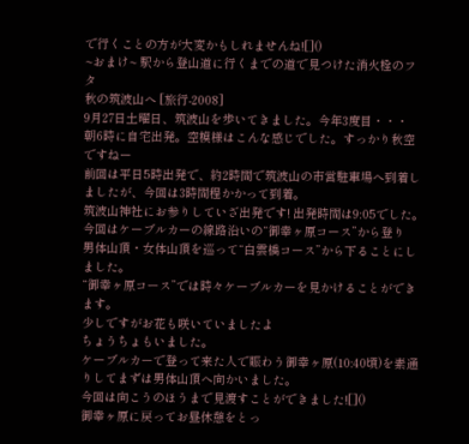で行くことの方が大変かもしれませんね![]()
~おまけ~ 駅から登山道に行くまでの道で見つけた消火栓のフタ
秋の筑波山へ [旅行-2008]
9月27日土曜日、筑波山を歩いてきました。今年3度目・・・
朝6時に自宅出発。空模様はこんな感じでした。すっかり秋空ですねー
前回は平日5時出発で、約2時間で筑波山の市営駐車場へ到着しましたが、今回は3時間程かかって到着。
筑波山神社にお参りしていざ出発です! 出発時間は9:05でした。
今回はケーブルカーの線路沿いの“御幸ヶ原コース”から登り
男体山頂・女体山頂を巡って“白雲橋コース”から下ることにしました。
“御幸ヶ原コース”では時々ケーブルカーを見かけることができます。
少しですがお花も咲いていましたよ
ちょうちょもいました。
ケーブルカーで登って来た人で賑わう御幸ヶ原(10:40頃)を素通りしてまずは男体山頂へ向かいました。
今回は向こうのほうまで見渡すことができました![]()
御幸ヶ原に戻ってお昼休憩をとっ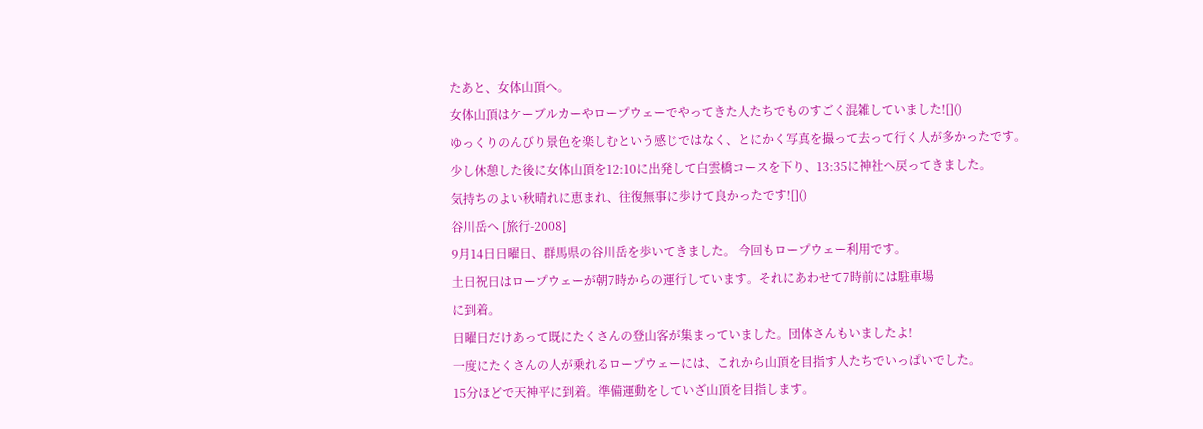たあと、女体山頂へ。
女体山頂はケーブルカーやロープウェーでやってきた人たちでものすごく混雑していました![]()
ゆっくりのんびり景色を楽しむという感じではなく、とにかく写真を撮って去って行く人が多かったです。
少し休憩した後に女体山頂を12:10に出発して白雲橋コースを下り、13:35に神社へ戻ってきました。
気持ちのよい秋晴れに恵まれ、往復無事に歩けて良かったです![]()
谷川岳へ [旅行-2008]
9月14日日曜日、群馬県の谷川岳を歩いてきました。 今回もロープウェー利用です。
土日祝日はロープウェーが朝7時からの運行しています。それにあわせて7時前には駐車場
に到着。
日曜日だけあって既にたくさんの登山客が集まっていました。団体さんもいましたよ!
一度にたくさんの人が乗れるロープウェーには、これから山頂を目指す人たちでいっぱいでした。
15分ほどで天神平に到着。準備運動をしていざ山頂を目指します。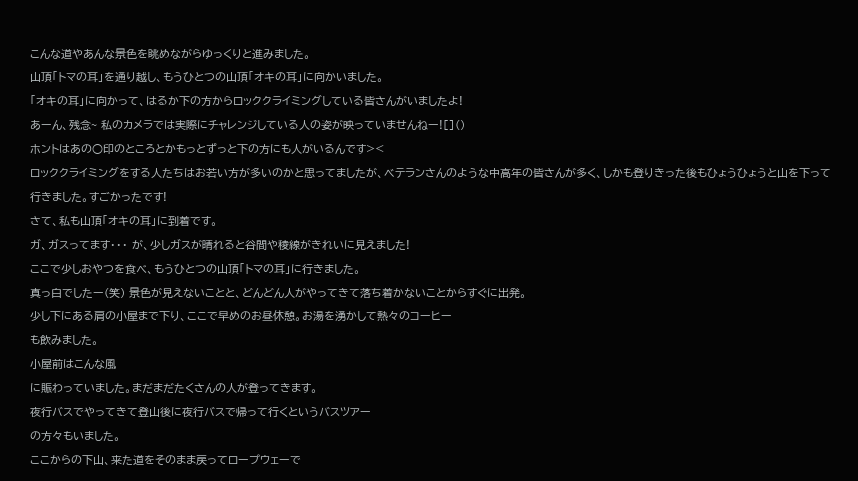こんな道やあんな景色を眺めながらゆっくりと進みました。
山頂「トマの耳」を通り越し、もうひとつの山頂「オキの耳」に向かいました。
「オキの耳」に向かって、はるか下の方からロッククライミングしている皆さんがいましたよ!
あーん、残念~ 私のカメラでは実際にチャレンジしている人の姿が映っていませんねー![]()
ホントはあの○印のところとかもっとずっと下の方にも人がいるんです><
ロッククライミングをする人たちはお若い方が多いのかと思ってましたが、ベテランさんのような中高年の皆さんが多く、しかも登りきった後もひょうひょうと山を下って行きました。すごかったです!
さて、私も山頂「オキの耳」に到着です。
ガ、ガスってます・・・ が、少しガスが晴れると谷間や稜線がきれいに見えました!
ここで少しおやつを食べ、もうひとつの山頂「トマの耳」に行きました。
真っ白でしたー(笑) 景色が見えないことと、どんどん人がやってきて落ち着かないことからすぐに出発。
少し下にある肩の小屋まで下り、ここで早めのお昼休憩。お湯を湧かして熱々のコーヒー
も飲みました。
小屋前はこんな風
に賑わっていました。まだまだたくさんの人が登ってきます。
夜行バスでやってきて登山後に夜行バスで帰って行くというバスツアー
の方々もいました。
ここからの下山、来た道をそのまま戻ってロープウェーで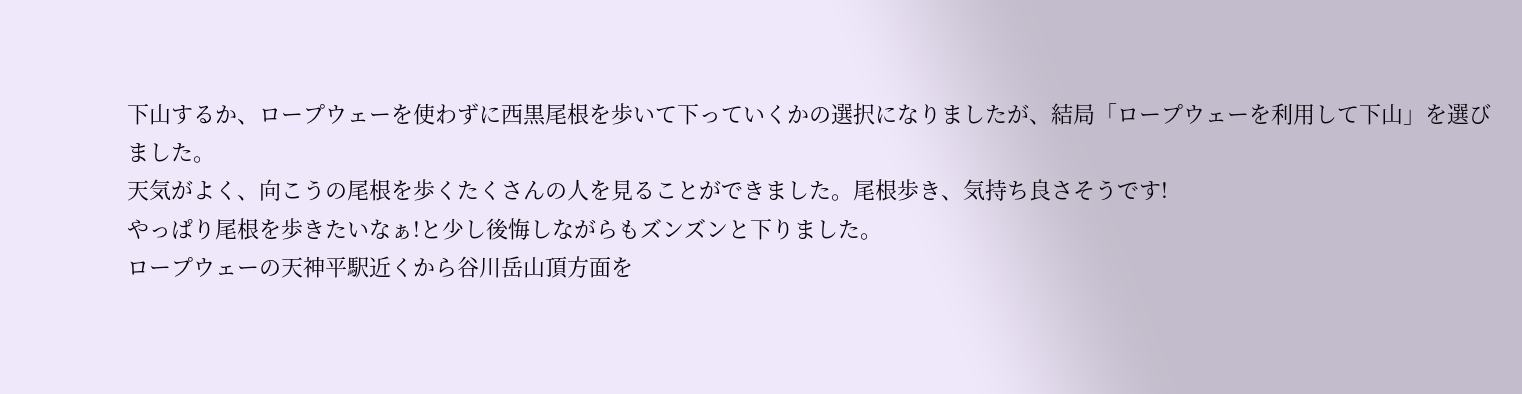下山するか、ロープウェーを使わずに西黒尾根を歩いて下っていくかの選択になりましたが、結局「ロープウェーを利用して下山」を選びました。
天気がよく、向こうの尾根を歩くたくさんの人を見ることができました。尾根歩き、気持ち良さそうです!
やっぱり尾根を歩きたいなぁ!と少し後悔しながらもズンズンと下りました。
ロープウェーの天神平駅近くから谷川岳山頂方面を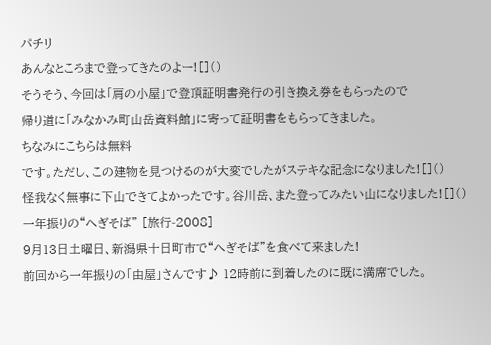パチリ
あんなところまで登ってきたのよー![]()
そうそう、今回は「肩の小屋」で登頂証明書発行の引き換え券をもらったので
帰り道に「みなかみ町山岳資料館」に寄って証明書をもらってきました。
ちなみにこちらは無料
です。ただし、この建物を見つけるのが大変でしたがステキな記念になりました![]()
怪我なく無事に下山できてよかったです。谷川岳、また登ってみたい山になりました![]()
一年振りの“へぎそば” [旅行-2008]
9月13日土曜日、新潟県十日町市で“へぎそば”を食べて来ました!
前回から一年振りの「由屋」さんです♪ 12時前に到着したのに既に満席でした。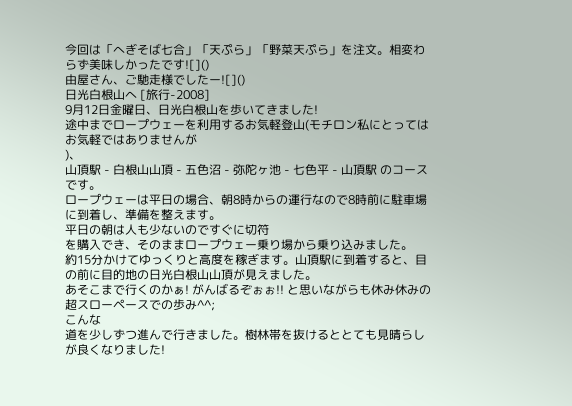今回は「へぎそば七合」「天ぷら」「野菜天ぷら」を注文。相変わらず美味しかったです![]()
由屋さん、ご馳走様でしたー![]()
日光白根山へ [旅行-2008]
9月12日金曜日、日光白根山を歩いてきました!
途中までロープウェーを利用するお気軽登山(モチロン私にとってはお気軽ではありませんが
)、
山頂駅 - 白根山山頂 - 五色沼 - 弥陀ヶ池 - 七色平 - 山頂駅 のコースです。
ロープウェーは平日の場合、朝8時からの運行なので8時前に駐車場
に到着し、準備を整えます。
平日の朝は人も少ないのですぐに切符
を購入でき、そのままロープウェー乗り場から乗り込みました。
約15分かけてゆっくりと高度を稼ぎます。山頂駅に到着すると、目の前に目的地の日光白根山山頂が見えました。
あそこまで行くのかぁ! がんばるぞぉぉ!! と思いながらも休み休みの超スローペースでの歩み^^;
こんな
道を少しずつ進んで行きました。樹林帯を抜けるととても見晴らしが良くなりました!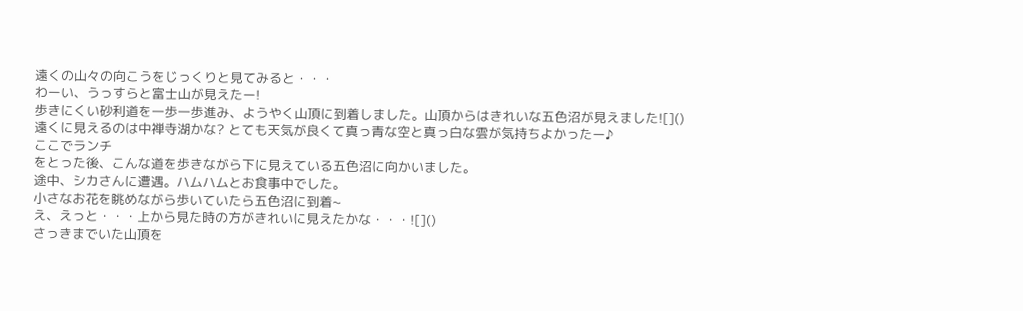遠くの山々の向こうをじっくりと見てみると・・・
わーい、うっすらと富士山が見えたー!
歩きにくい砂利道を一歩一歩進み、ようやく山頂に到着しました。山頂からはきれいな五色沼が見えました![]()
遠くに見えるのは中禅寺湖かな? とても天気が良くて真っ青な空と真っ白な雲が気持ちよかったー♪
ここでランチ
をとった後、こんな道を歩きながら下に見えている五色沼に向かいました。
途中、シカさんに遭遇。ハムハムとお食事中でした。
小さなお花を眺めながら歩いていたら五色沼に到着~
え、えっと・・・上から見た時の方がきれいに見えたかな・・・![]()
さっきまでいた山頂を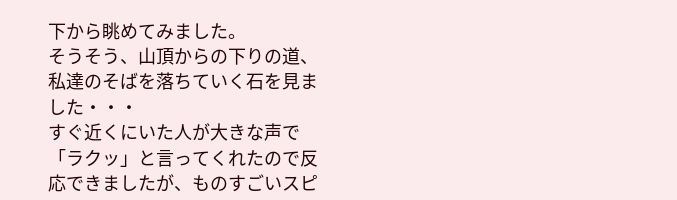下から眺めてみました。
そうそう、山頂からの下りの道、私達のそばを落ちていく石を見ました・・・
すぐ近くにいた人が大きな声で「ラクッ」と言ってくれたので反応できましたが、ものすごいスピ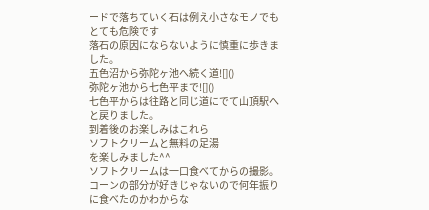ードで落ちていく石は例え小さなモノでもとても危険です
落石の原因にならないように慎重に歩きました。
五色沼から弥陀ヶ池へ続く道![]()
弥陀ヶ池から七色平まで![]()
七色平からは往路と同じ道にでて山頂駅へと戻りました。
到着後のお楽しみはこれら
ソフトクリームと無料の足湯
を楽しみました^^
ソフトクリームは一口食べてからの撮影。
コーンの部分が好きじゃないので何年振りに食べたのかわからな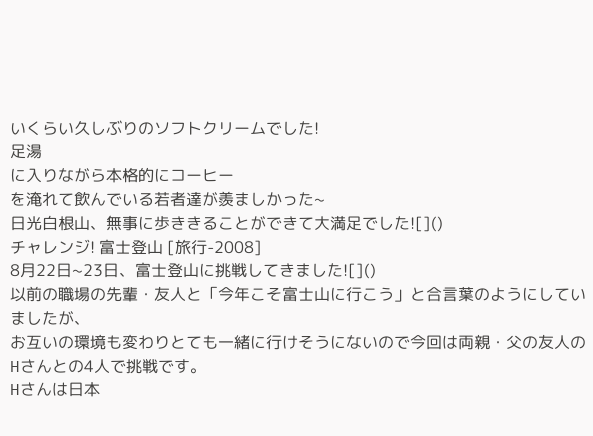いくらい久しぶりのソフトクリームでした!
足湯
に入りながら本格的にコーヒー
を淹れて飲んでいる若者達が羨ましかった~
日光白根山、無事に歩ききることができて大満足でした![]()
チャレンジ! 富士登山 [旅行-2008]
8月22日~23日、富士登山に挑戦してきました![]()
以前の職場の先輩・友人と「今年こそ富士山に行こう」と合言葉のようにしていましたが、
お互いの環境も変わりとても一緒に行けそうにないので今回は両親・父の友人のHさんとの4人で挑戦です。
Hさんは日本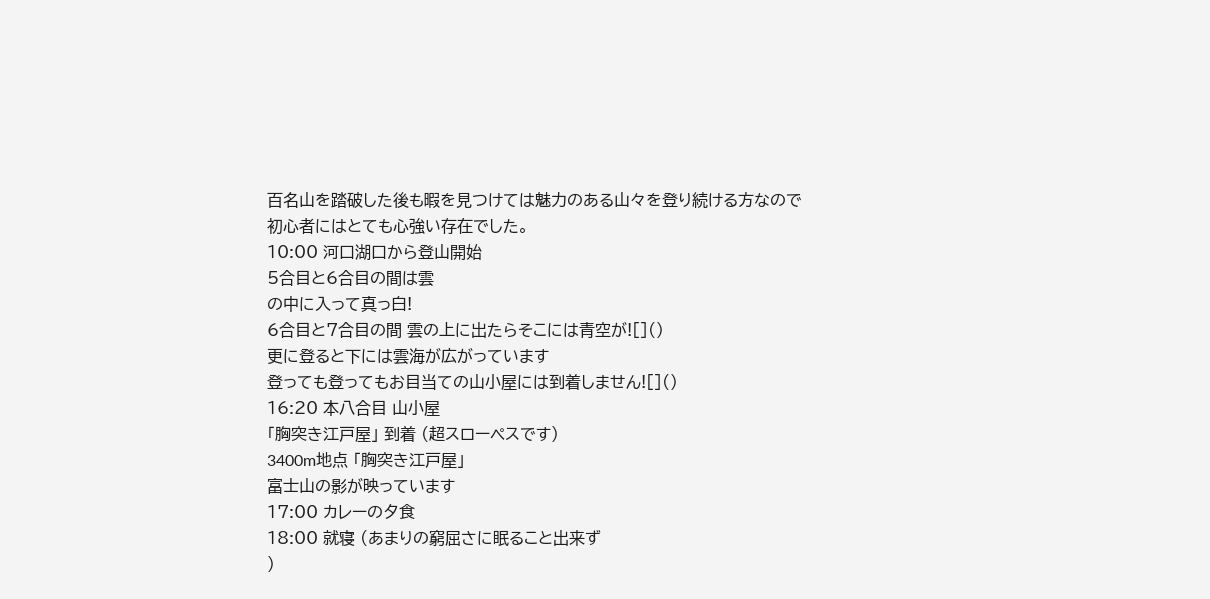百名山を踏破した後も暇を見つけては魅力のある山々を登り続ける方なので
初心者にはとても心強い存在でした。
10:00 河口湖口から登山開始
5合目と6合目の間は雲
の中に入って真っ白!
6合目と7合目の間 雲の上に出たらそこには青空が![]()
更に登ると下には雲海が広がっています
登っても登ってもお目当ての山小屋には到着しません![]()
16:20 本八合目 山小屋
「胸突き江戸屋」 到着 (超スローペスです)
3400m地点 「胸突き江戸屋」
富士山の影が映っています
17:00 カレーの夕食
18:00 就寝 (あまりの窮屈さに眠ること出来ず
)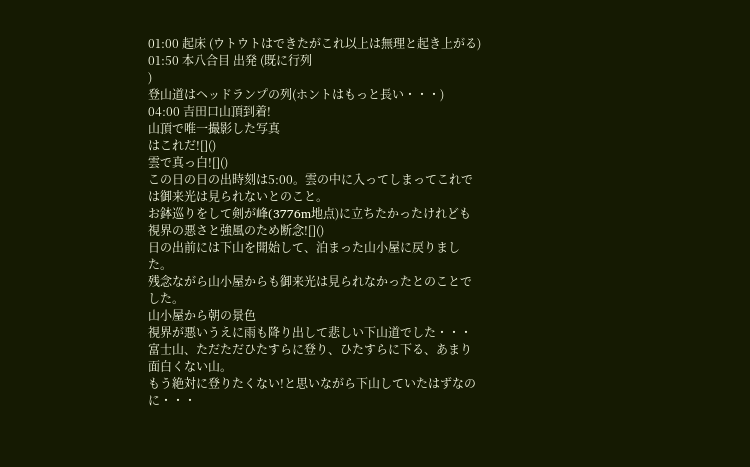01:00 起床 (ウトウトはできたがこれ以上は無理と起き上がる)
01:50 本八合目 出発 (既に行列
)
登山道はヘッドランプの列(ホントはもっと長い・・・)
04:00 吉田口山頂到着!
山頂で唯一撮影した写真
はこれだ![]()
雲で真っ白![]()
この日の日の出時刻は5:00。雲の中に入ってしまってこれでは御来光は見られないとのこと。
お鉢巡りをして剣が峰(3776m地点)に立ちたかったけれども視界の悪さと強風のため断念![]()
日の出前には下山を開始して、泊まった山小屋に戻りました。
残念ながら山小屋からも御来光は見られなかったとのことでした。
山小屋から朝の景色
視界が悪いうえに雨も降り出して悲しい下山道でした・・・
富士山、ただただひたすらに登り、ひたすらに下る、あまり面白くない山。
もう絶対に登りたくない!と思いながら下山していたはずなのに・・・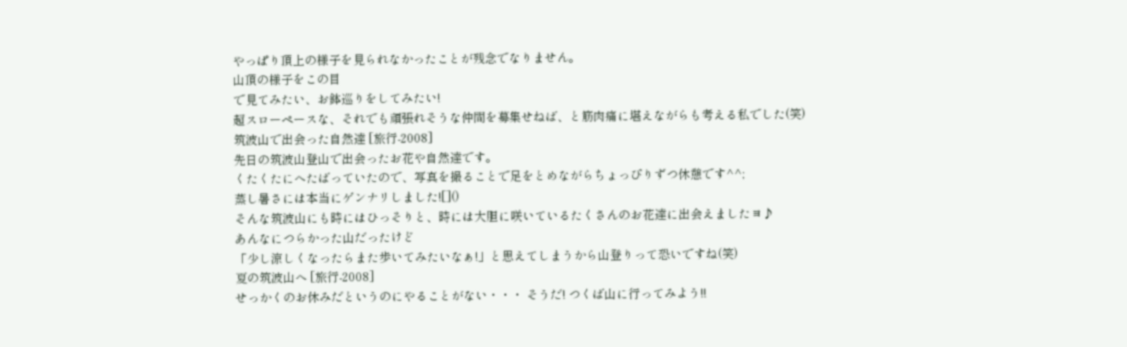やっぱり頂上の様子を見られなかったことが残念でなりません。
山頂の様子をこの目
で見てみたい、お鉢巡りをしてみたい!
超スローペースな、それでも頑張れそうな仲間を募集せねば、と筋肉痛に堪えながらも考える私でした(笑)
筑波山で出会った自然達 [旅行-2008]
先日の筑波山登山で出会ったお花や自然達です。
くたくたにへたばっていたので、写真を撮ることで足をとめながらちょっぴりずつ休憩です^^;
蒸し暑さには本当にゲンナリしました![]()
そんな筑波山にも時にはひっそりと、時には大胆に咲いているたくさんのお花達に出会えましたヨ♪
あんなにつらかった山だったけど
「少し涼しくなったらまた歩いてみたいなぁ!」と思えてしまうから山登りって恐いですね(笑)
夏の筑波山へ [旅行-2008]
せっかくのお休みだというのにやることがない・・・ そうだ! つくば山に行ってみよう!!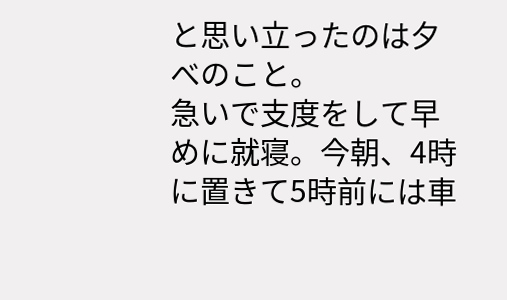と思い立ったのは夕べのこと。
急いで支度をして早めに就寝。今朝、4時に置きて5時前には車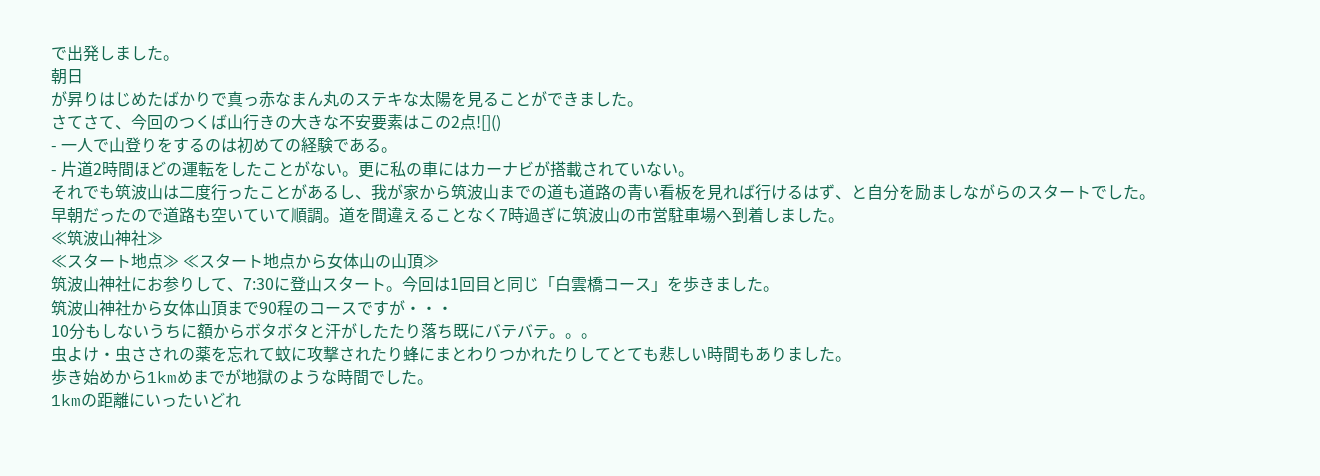で出発しました。
朝日
が昇りはじめたばかりで真っ赤なまん丸のステキな太陽を見ることができました。
さてさて、今回のつくば山行きの大きな不安要素はこの2点![]()
- 一人で山登りをするのは初めての経験である。
- 片道2時間ほどの運転をしたことがない。更に私の車にはカーナビが搭載されていない。
それでも筑波山は二度行ったことがあるし、我が家から筑波山までの道も道路の青い看板を見れば行けるはず、と自分を励ましながらのスタートでした。
早朝だったので道路も空いていて順調。道を間違えることなく7時過ぎに筑波山の市営駐車場へ到着しました。
≪筑波山神社≫
≪スタート地点≫ ≪スタート地点から女体山の山頂≫
筑波山神社にお参りして、7:30に登山スタート。今回は1回目と同じ「白雲橋コース」を歩きました。
筑波山神社から女体山頂まで90程のコースですが・・・
10分もしないうちに額からボタボタと汗がしたたり落ち既にバテバテ。。。
虫よけ・虫さされの薬を忘れて蚊に攻撃されたり蜂にまとわりつかれたりしてとても悲しい時間もありました。
歩き始めから1kmめまでが地獄のような時間でした。
1kmの距離にいったいどれ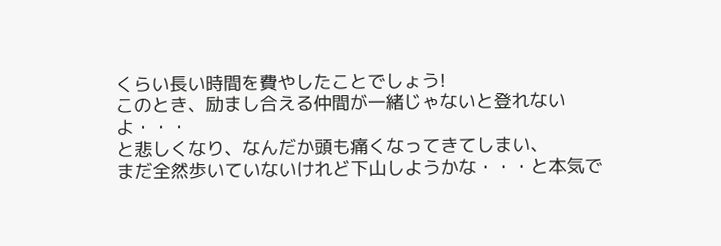くらい長い時間を費やしたことでしょう!
このとき、励まし合える仲間が一緒じゃないと登れないよ・・・
と悲しくなり、なんだか頭も痛くなってきてしまい、
まだ全然歩いていないけれど下山しようかな・・・と本気で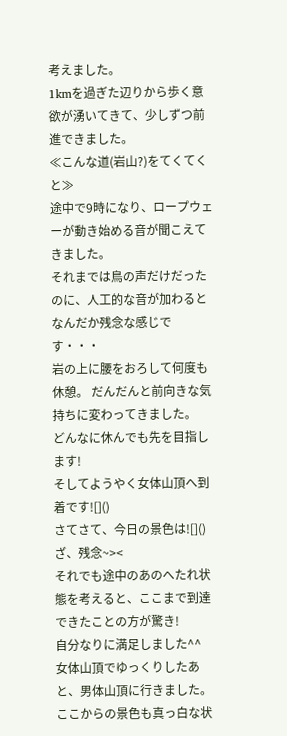考えました。
1kmを過ぎた辺りから歩く意欲が湧いてきて、少しずつ前進できました。
≪こんな道(岩山?)をてくてくと≫
途中で9時になり、ロープウェーが動き始める音が聞こえてきました。
それまでは鳥の声だけだったのに、人工的な音が加わるとなんだか残念な感じです・・・
岩の上に腰をおろして何度も休憩。 だんだんと前向きな気持ちに変わってきました。
どんなに休んでも先を目指します!
そしてようやく女体山頂へ到着です![]()
さてさて、今日の景色は![]()
ざ、残念~><
それでも途中のあのへたれ状態を考えると、ここまで到達できたことの方が驚き!
自分なりに満足しました^^
女体山頂でゆっくりしたあと、男体山頂に行きました。
ここからの景色も真っ白な状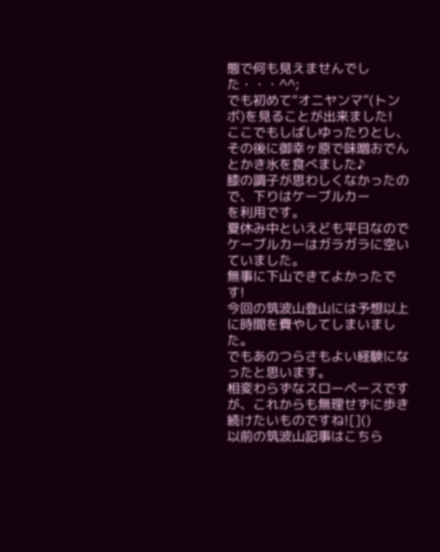態で何も見えませんでした・・・^^;
でも初めて“オニヤンマ”(トンボ)を見ることが出来ました!
ここでもしばしゆったりとし、その後に御幸ヶ原で味噌おでんとかき氷を食べました♪
膝の調子が思わしくなかったので、下りはケーブルカー
を利用です。
夏休み中といえども平日なのでケーブルカーはガラガラに空いていました。
無事に下山できてよかったです!
今回の筑波山登山には予想以上に時間を費やしてしまいました。
でもあのつらさもよい経験になったと思います。
相変わらずなスローペースですが、これからも無理せずに歩き続けたいものですね![]()
以前の筑波山記事はこちら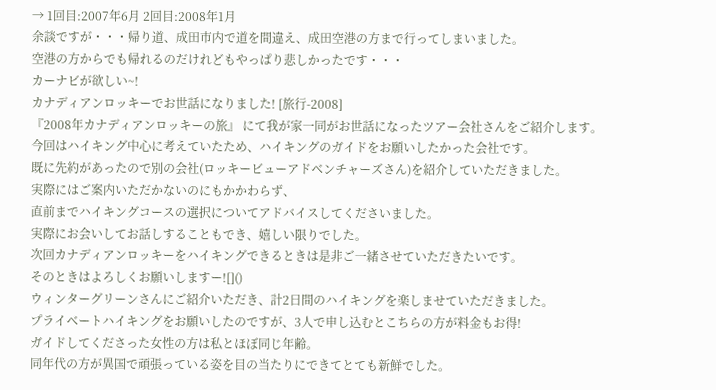→ 1回目:2007年6月 2回目:2008年1月
余談ですが・・・帰り道、成田市内で道を間違え、成田空港の方まで行ってしまいました。
空港の方からでも帰れるのだけれどもやっぱり悲しかったです・・・
カーナビが欲しい~!
カナディアンロッキーでお世話になりました! [旅行-2008]
『2008年カナディアンロッキーの旅』 にて我が家一同がお世話になったツアー会社さんをご紹介します。
今回はハイキング中心に考えていたため、ハイキングのガイドをお願いしたかった会社です。
既に先約があったので別の会社(ロッキービューアドベンチャーズさん)を紹介していただきました。
実際にはご案内いただかないのにもかかわらず、
直前までハイキングコースの選択についてアドバイスしてくださいました。
実際にお会いしてお話しすることもでき、嬉しい限りでした。
次回カナディアンロッキーをハイキングできるときは是非ご一緒させていただきたいです。
そのときはよろしくお願いしますー![]()
ウィンターグリーンさんにご紹介いただき、計2日間のハイキングを楽しませていただきました。
プライベートハイキングをお願いしたのですが、3人で申し込むとこちらの方が料金もお得!
ガイドしてくださった女性の方は私とほぼ同じ年齢。
同年代の方が異国で頑張っている姿を目の当たりにできてとても新鮮でした。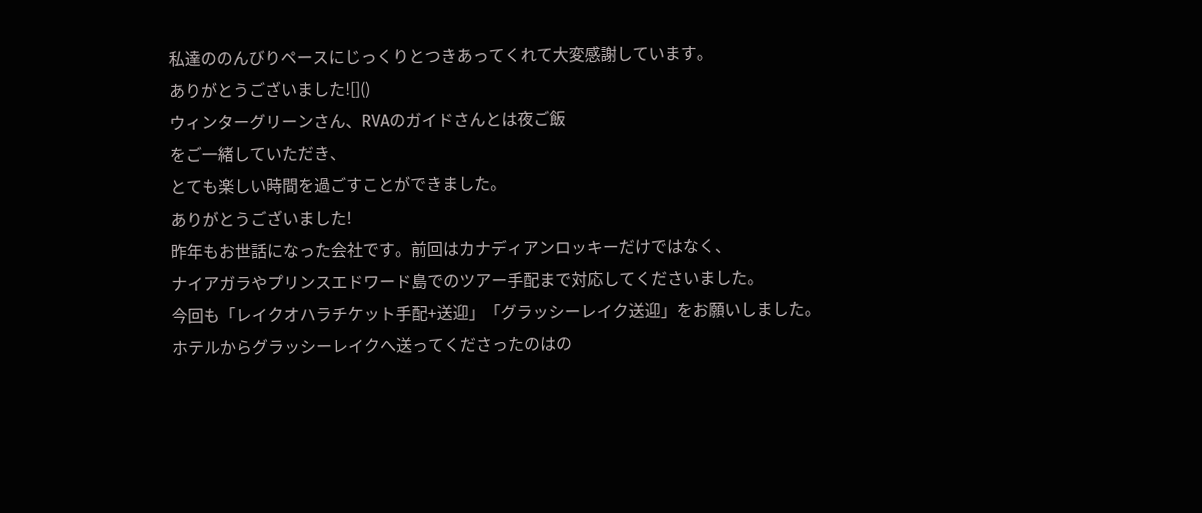私達ののんびりペースにじっくりとつきあってくれて大変感謝しています。
ありがとうございました![]()
ウィンターグリーンさん、RVAのガイドさんとは夜ご飯
をご一緒していただき、
とても楽しい時間を過ごすことができました。
ありがとうございました!
昨年もお世話になった会社です。前回はカナディアンロッキーだけではなく、
ナイアガラやプリンスエドワード島でのツアー手配まで対応してくださいました。
今回も「レイクオハラチケット手配+送迎」「グラッシーレイク送迎」をお願いしました。
ホテルからグラッシーレイクへ送ってくださったのはの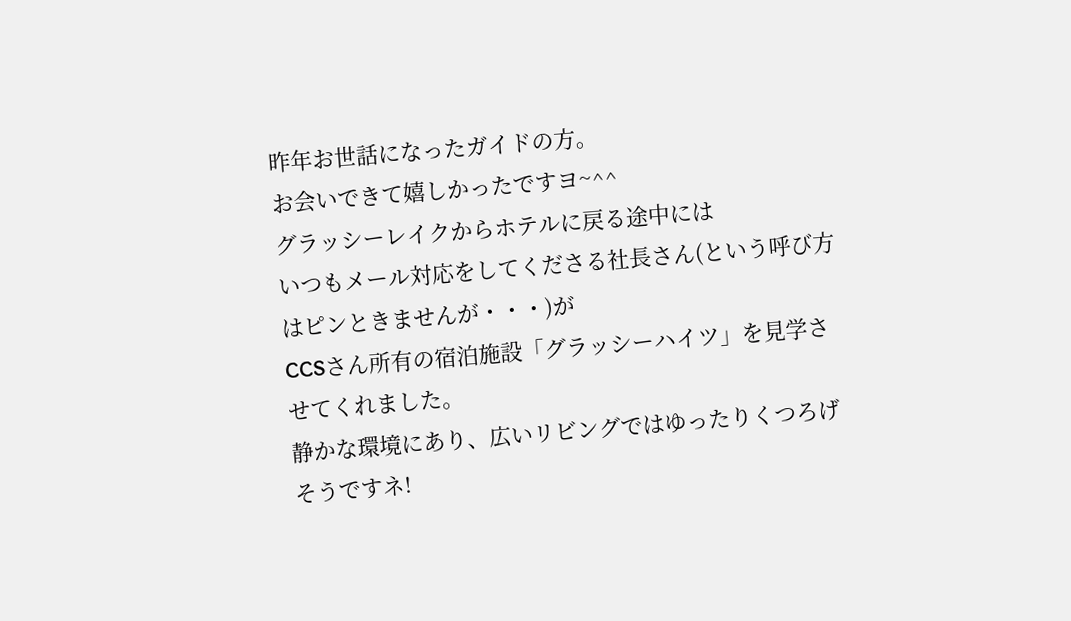昨年お世話になったガイドの方。
お会いできて嬉しかったですヨ~^^
グラッシーレイクからホテルに戻る途中には
いつもメール対応をしてくださる社長さん(という呼び方はピンときませんが・・・)が
CCSさん所有の宿泊施設「グラッシーハイツ」を見学させてくれました。
静かな環境にあり、広いリビングではゆったりくつろげそうですネ!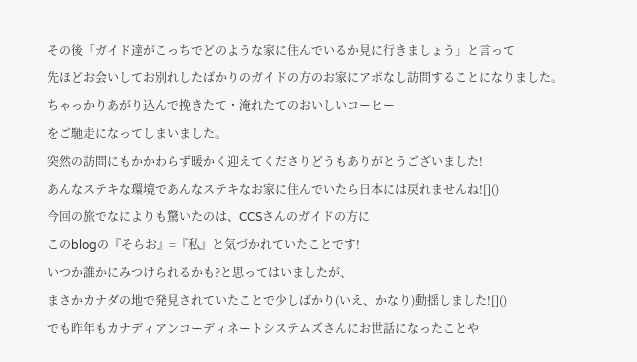その後「ガイド達がこっちでどのような家に住んでいるか見に行きましょう」と言って
先ほどお会いしてお別れしたばかりのガイドの方のお家にアポなし訪問することになりました。
ちゃっかりあがり込んで挽きたて・淹れたてのおいしいコーヒー
をご馳走になってしまいました。
突然の訪問にもかかわらず暖かく迎えてくださりどうもありがとうございました!
あんなステキな環境であんなステキなお家に住んでいたら日本には戻れませんね![]()
今回の旅でなによりも驚いたのは、CCSさんのガイドの方に
このblogの『そらお』=『私』と気づかれていたことです!
いつか誰かにみつけられるかも?と思ってはいましたが、
まさかカナダの地で発見されていたことで少しばかり(いえ、かなり)動揺しました![]()
でも昨年もカナディアンコーディネートシステムズさんにお世話になったことや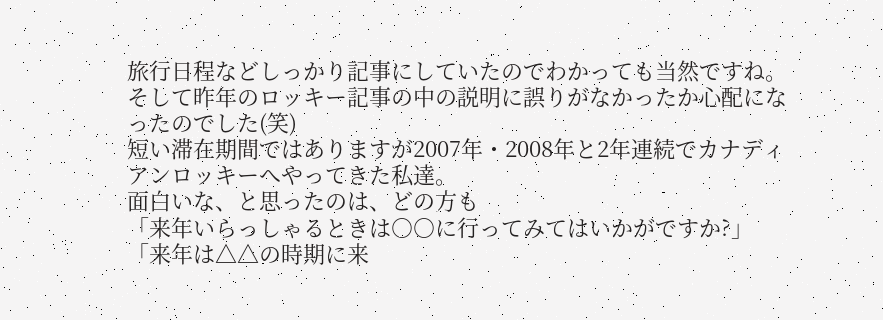旅行日程などしっかり記事にしていたのでわかっても当然ですね。
そして昨年のロッキー記事の中の説明に誤りがなかったか心配になったのでした(笑)
短い滞在期間ではありますが2007年・2008年と2年連続でカナディアンロッキーへやってきた私達。
面白いな、と思ったのは、どの方も
「来年いらっしゃるときは○○に行ってみてはいかがですか?」
「来年は△△の時期に来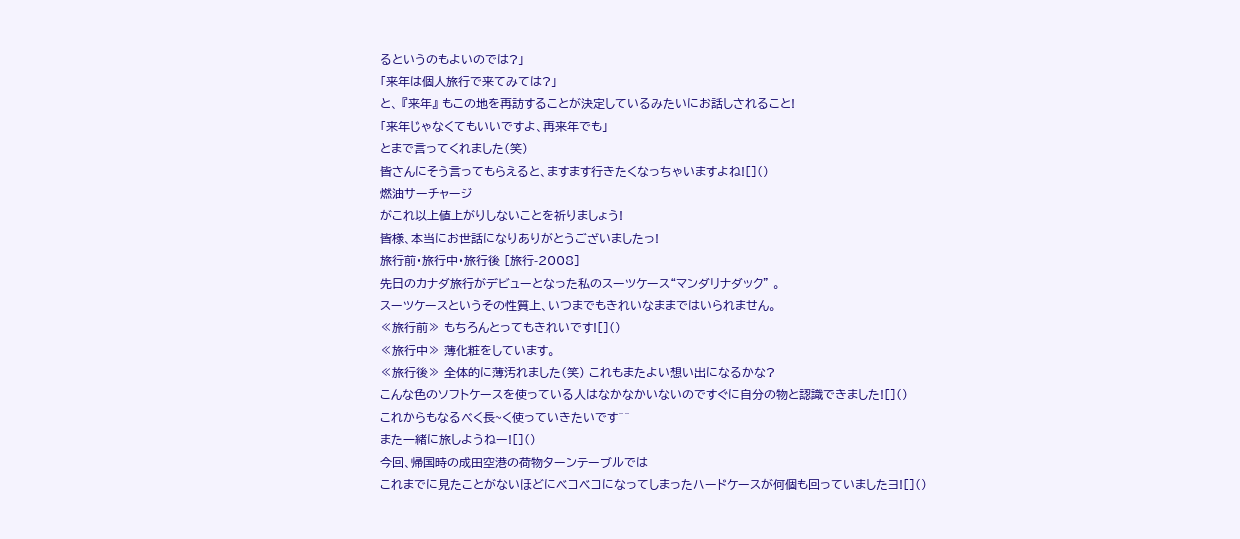るというのもよいのでは?」
「来年は個人旅行で来てみては?」
と、 『来年』 もこの地を再訪することが決定しているみたいにお話しされること!
「来年じゃなくてもいいですよ、再来年でも」
とまで言ってくれました(笑)
皆さんにそう言ってもらえると、ますます行きたくなっちゃいますよね![]()
燃油サーチャージ
がこれ以上値上がりしないことを祈りましょう!
皆様、本当にお世話になりありがとうございましたっ!
旅行前・旅行中・旅行後 [旅行-2008]
先日のカナダ旅行がデビューとなった私のスーツケース“マンダリナダック” 。
スーツケースというその性質上、いつまでもきれいなままではいられません。
≪旅行前≫ もちろんとってもきれいです![]()
≪旅行中≫ 薄化粧をしています。
≪旅行後≫ 全体的に薄汚れました(笑) これもまたよい想い出になるかな?
こんな色のソフトケースを使っている人はなかなかいないのですぐに自分の物と認識できました![]()
これからもなるべく長~く使っていきたいです^^
また一緒に旅しようねー![]()
今回、帰国時の成田空港の荷物ターンテーブルでは
これまでに見たことがないほどにベコベコになってしまったハードケースが何個も回っていましたヨ![]()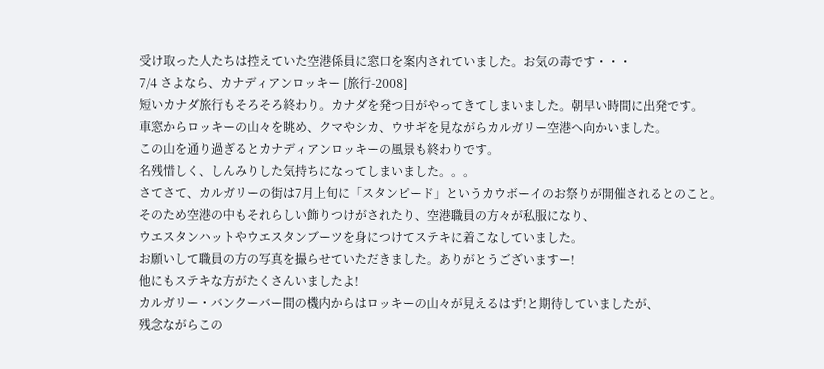受け取った人たちは控えていた空港係員に窓口を案内されていました。お気の毒です・・・
7/4 さよなら、カナディアンロッキー [旅行-2008]
短いカナダ旅行もそろそろ終わり。カナダを発つ日がやってきてしまいました。朝早い時間に出発です。
車窓からロッキーの山々を眺め、クマやシカ、ウサギを見ながらカルガリー空港へ向かいました。
この山を通り過ぎるとカナディアンロッキーの風景も終わりです。
名残惜しく、しんみりした気持ちになってしまいました。。。
さてさて、カルガリーの街は7月上旬に「スタンピード」というカウボーイのお祭りが開催されるとのこと。
そのため空港の中もそれらしい飾りつけがされたり、空港職員の方々が私服になり、
ウエスタンハットやウエスタンブーツを身につけてステキに着こなしていました。
お願いして職員の方の写真を撮らせていただきました。ありがとうございますー!
他にもステキな方がたくさんいましたよ!
カルガリー・バンクーバー間の機内からはロッキーの山々が見えるはず!と期待していましたが、
残念ながらこの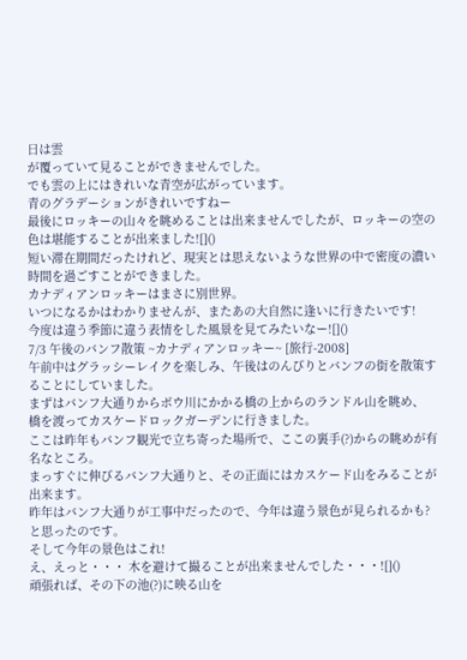日は雲
が覆っていて見ることができませんでした。
でも雲の上にはきれいな青空が広がっています。
青のグラデーションがきれいですねー
最後にロッキーの山々を眺めることは出来ませんでしたが、ロッキーの空の色は堪能することが出来ました![]()
短い滞在期間だったけれど、現実とは思えないような世界の中で密度の濃い時間を過ごすことができました。
カナディアンロッキーはまさに別世界。
いつになるかはわかりませんが、またあの大自然に逢いに行きたいです!
今度は違う季節に違う表情をした風景を見てみたいなー![]()
7/3 午後のバンフ散策 ~カナディアンロッキー~ [旅行-2008]
午前中はグラッシーレイクを楽しみ、午後はのんびりとバンフの街を散策することにしていました。
まずはバンフ大通りからボウ川にかかる橋の上からのランドル山を眺め、
橋を渡ってカスケードロックガーデンに行きました。
ここは昨年もバンフ観光で立ち寄った場所で、ここの裏手(?)からの眺めが有名なところ。
まっすぐに伸びるバンフ大通りと、その正面にはカスケード山をみることが出来ます。
昨年はバンフ大通りが工事中だったので、今年は違う景色が見られるかも?と思ったのです。
そして今年の景色はこれ!
え、えっと・・・ 木を避けて撮ることが出来ませんでした・・・![]()
頑張れば、その下の池(?)に映る山を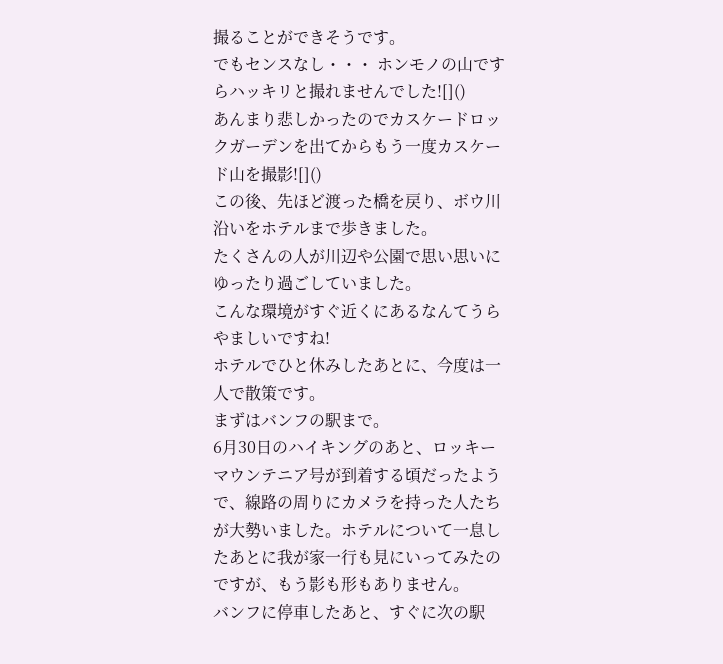撮ることができそうです。
でもセンスなし・・・ ホンモノの山ですらハッキリと撮れませんでした![]()
あんまり悲しかったのでカスケードロックガーデンを出てからもう一度カスケード山を撮影![]()
この後、先ほど渡った橋を戻り、ボウ川沿いをホテルまで歩きました。
たくさんの人が川辺や公園で思い思いにゆったり過ごしていました。
こんな環境がすぐ近くにあるなんてうらやましいですね!
ホテルでひと休みしたあとに、今度は一人で散策です。
まずはバンフの駅まで。
6月30日のハイキングのあと、ロッキーマウンテニア号が到着する頃だったようで、線路の周りにカメラを持った人たちが大勢いました。ホテルについて一息したあとに我が家一行も見にいってみたのですが、もう影も形もありません。
バンフに停車したあと、すぐに次の駅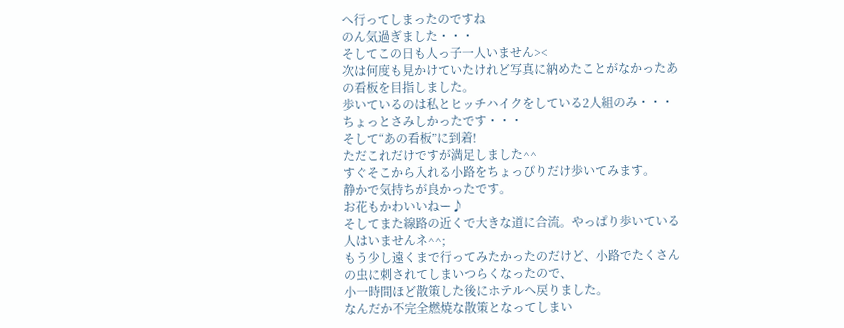へ行ってしまったのですね
のん気過ぎました・・・
そしてこの日も人っ子一人いません><
次は何度も見かけていたけれど写真に納めたことがなかったあの看板を目指しました。
歩いているのは私とヒッチハイクをしている2人組のみ・・・ ちょっとさみしかったです・・・
そして“あの看板”に到着!
ただこれだけですが満足しました^^
すぐそこから入れる小路をちょっぴりだけ歩いてみます。
静かで気持ちが良かったです。
お花もかわいいねー♪
そしてまた線路の近くで大きな道に合流。やっぱり歩いている人はいませんネ^^;
もう少し遠くまで行ってみたかったのだけど、小路でたくさんの虫に刺されてしまいつらくなったので、
小一時間ほど散策した後にホテルへ戻りました。
なんだか不完全燃焼な散策となってしまい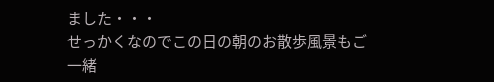ました・・・
せっかくなのでこの日の朝のお散歩風景もご一緒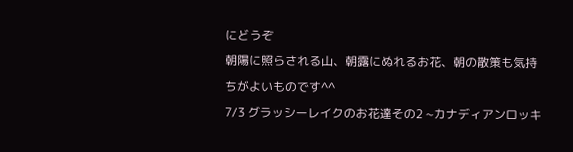にどうぞ
朝陽に照らされる山、朝露にぬれるお花、朝の散策も気持ちがよいものです^^
7/3 グラッシーレイクのお花達その2 ~カナディアンロッキ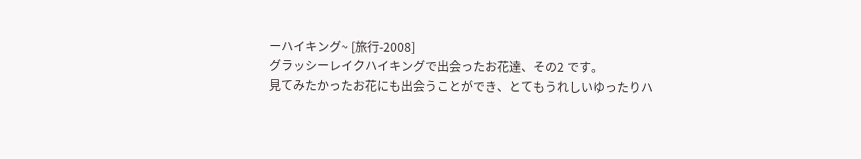ーハイキング~ [旅行-2008]
グラッシーレイクハイキングで出会ったお花達、その2 です。
見てみたかったお花にも出会うことができ、とてもうれしいゆったりハ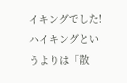イキングでした!
ハイキングというよりは「散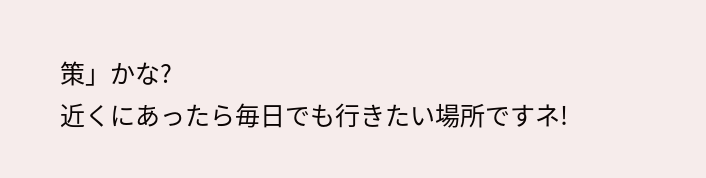策」かな?
近くにあったら毎日でも行きたい場所ですネ!